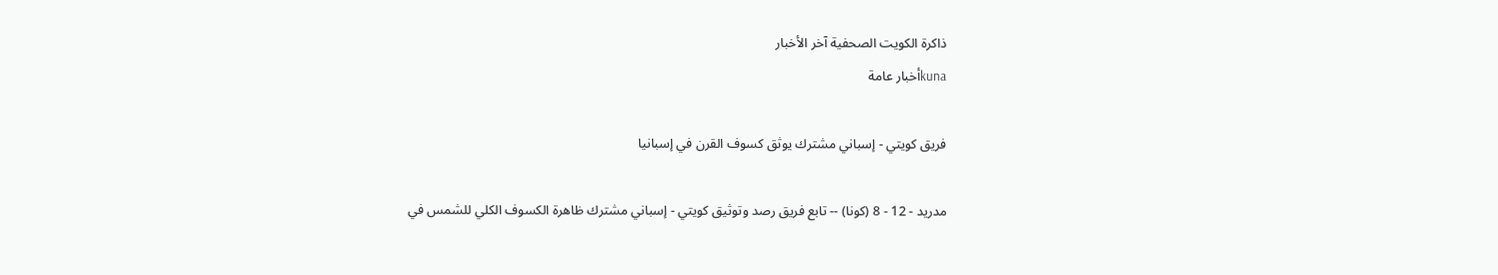ذاكرة الكويت الصحفية آخر الأخبار
kunaأخبار عامة

فريق كويتي - إسباني مشترك يوثق كسوف القرن في إسبانيا

مدريد - 12 - 8 (كونا) -- تابع فريق رصد وتوثيق كويتي - إسباني مشترك ظاهرة الكسوف الكلي للشمس في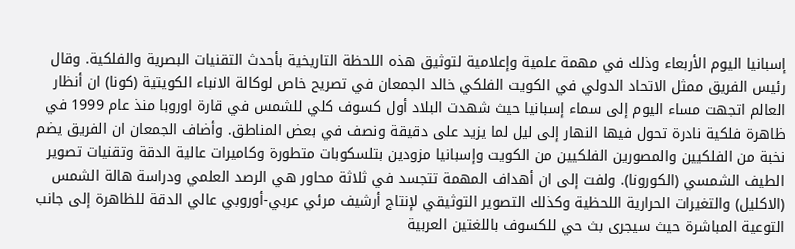إسبانيا اليوم الأربعاء وذلك في مهمة علمية وإعلامية لتوثيق هذه اللحظة التاريخية بأحدث التقنيات البصرية والفلكية. وقال رئيس الفريق ممثل الاتحاد الدولي في الكويت الفلكي خالد الجمعان في تصريح خاص لوكالة الانباء الكويتية (كونا) ان أنظار العالم اتجهت مساء اليوم إلى سماء إسبانيا حيث شهدت البلاد أول كسوف كلي للشمس في قارة اوروبا منذ عام 1999 في ظاهرة فلكية نادرة تحول فيها النهار إلى ليل لما يزيد على دقيقة ونصف في بعض المناطق. وأضاف الجمعان ان الفريق يضم نخبة من الفلكيين والمصورين الفلكيين من الكويت وإسبانيا مزودين بتلسكوبات متطورة وكاميرات عالية الدقة وتقنيات تصوير الطيف الشمسي (الكورونا). ولفت إلى ان أهداف المهمة تتجسد في ثلاثة محاور هي الرصد العلمي ودراسة هالة الشمس (الاكليل) والتغيرات الحرارية اللحظية وكذلك التصوير التوثيقي لإنتاج أرشيف مرئي عربي-أوروبي عالي الدقة للظاهرة إلى جانب التوعية المباشرة حيث سيجرى بث حي للكسوف باللغتين العربية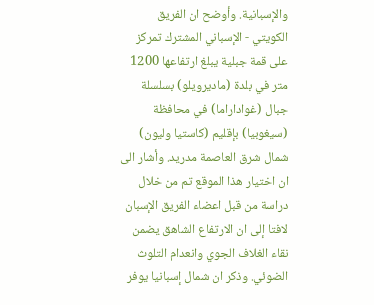والإسبانية. وأوضح ان الفريق الكويتي - الإسباني المشترك تمركز على قمة جبلية يبلغ ارتفاعها 1200 متر في بلدة (ماديرويلو) بسلسلة جبال (غواداراما) في محافظة (سيغوبيا) بإقليم (كاستيا وليون) شمال شرق العاصمة مدريد. وأشار الى ان اختيار هذا الموقع تم من خلال دراسة من قبل اعضاء الفريق الإسبان لافتا إلى ان الارتفاع الشاهق يضمن نقاء الغلاف الجوي وانعدام التلوث الضوئي. وذكر ان شمال إسبانيا يوفر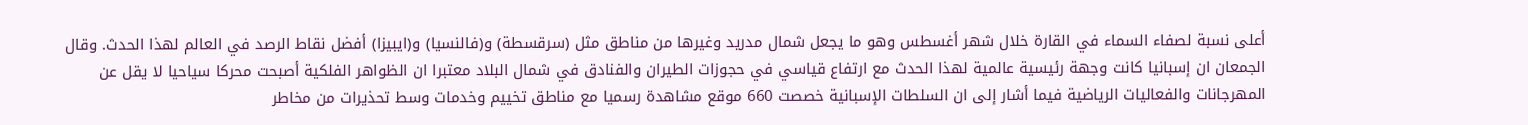أعلى نسبة لصفاء السماء في القارة خلال شهر أغسطس وهو ما يجعل شمال مدريد وغيرها من مناطق مثل (سرقسطة) و(فالنسيا) و(ايبيزا) أفضل نقاط الرصد في العالم لهذا الحدث. وقال الجمعان ان إسبانيا كانت وجهة رئيسية عالمية لهذا الحدث مع ارتفاع قياسي في حجوزات الطيران والفنادق في شمال البلاد معتبرا ان الظواهر الفلكية أصبحت محركا سياحيا لا يقل عن المهرجانات والفعاليات الرياضية فيما أشار إلى ان السلطات الإسبانية خصصت 660 موقع مشاهدة رسميا مع مناطق تخييم وخدمات وسط تحذيرات من مخاطر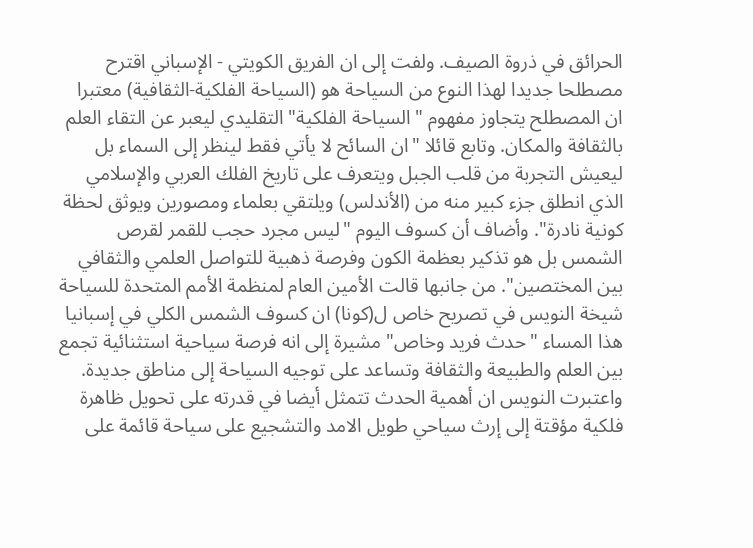الحرائق في ذروة الصيف. ولفت إلى ان الفريق الكويتي - الإسباني اقترح مصطلحا جديدا لهذا النوع من السياحة هو (السياحة الفلكية-الثقافية) معتبرا ان المصطلح يتجاوز مفهوم "السياحة الفلكية" التقليدي ليعبر عن التقاء العلم بالثقافة والمكان. وتابع قائلا "ان السائح لا يأتي فقط لينظر إلى السماء بل ليعيش التجربة من قلب الجبل ويتعرف على تاريخ الفلك العربي والإسلامي الذي انطلق جزء كبير منه من (الأندلس) ويلتقي بعلماء ومصورين ويوثق لحظة كونية نادرة". وأضاف أن كسوف اليوم "ليس مجرد حجب للقمر لقرص الشمس بل هو تذكير بعظمة الكون وفرصة ذهبية للتواصل العلمي والثقافي بين المختصين". من جانبها قالت الأمين العام لمنظمة الأمم المتحدة للسياحة شيخة النويس في تصريح خاص ل(كونا) ان كسوف الشمس الكلي في إسبانيا هذا المساء "حدث فريد وخاص" مشيرة إلى انه فرصة سياحية استثنائية تجمع بين العلم والطبيعة والثقافة وتساعد على توجيه السياحة إلى مناطق جديدة. واعتبرت النويس ان أهمية الحدث تتمثل أيضا في قدرته على تحويل ظاهرة فلكية مؤقتة إلى إرث سياحي طويل الامد والتشجيع على سياحة قائمة على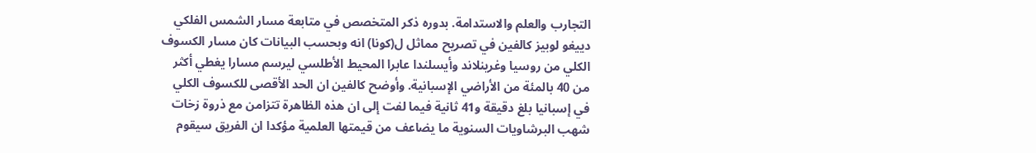التجارب والعلم والاستدامة. بدوره ذكر المتخصص في متابعة مسار الشمس الفلكي دييغو لوبيز كالفين في تصريح مماثل ل(كونا) انه وبحسب البيانات كان مسار الكسوف الكلي من روسيا وغرينلاند وأيسلندا عابرا المحيط الأطلسي ليرسم مسارا يغطي أكثر من 40 بالمئة من الأراضي الإسبانية. وأوضح كالفين ان الحد الأقصى للكسوف الكلي في إسبانيا بلغ دقيقة و41 ثانية فيما لفت إلى ان هذه الظاهرة تتزامن مع ذروة زخات شهب البرشاويات السنوية ما يضاعف من قيمتها العلمية مؤكدا ان الفريق سيقوم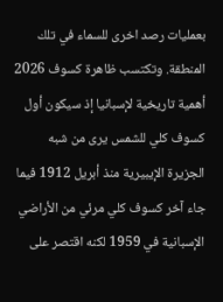بعمليات رصد اخرى للسماء في تلك المنطقة. وتكتسب ظاهرة كسوف 2026 أهمية تاريخية لإسبانيا إذ سيكون أول كسوف كلي للشمس يرى من شبه الجزيرة الإيبيرية منذ أبريل 1912 فيما جاء آخر كسوف كلي مرئي من الأراضي الإسبانية في 1959 لكنه اقتصر على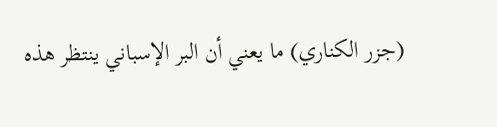(جزر الكناري) ما يعني أن البر الإسباني ينتظر هذه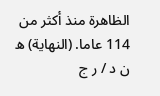الظاهرة منذ أكثر من 114 عاما. (النهاية) ه ن د / ر ج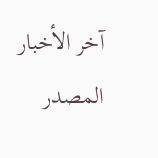آخر الأخبار المصدر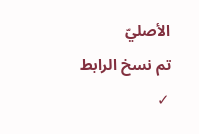الأصليّ
تم نسخ الرابط ✓